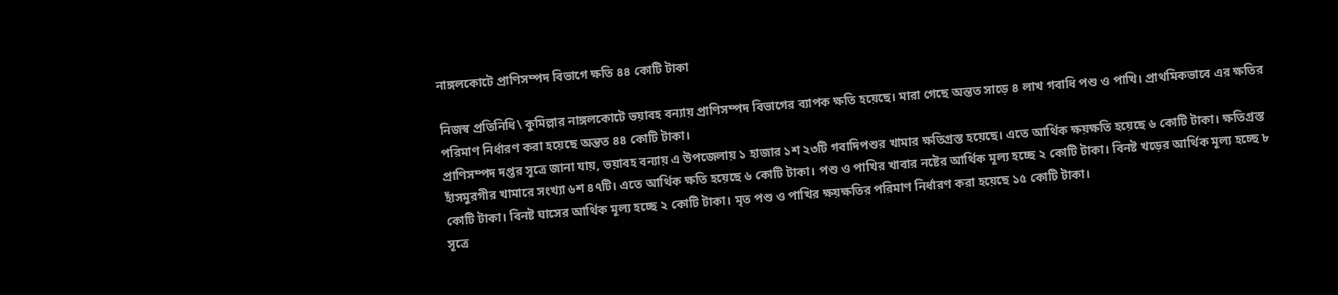নাঙ্গলকোটে প্রাণিসম্পদ বিভাগে ক্ষতি ৪৪ কোটি টাকা

নিজস্ব প্রতিনিধি\ কুমিল্লার নাঙ্গলকোটে ভয়াবহ বন্যায় প্রাণিসম্পদ বিভাগের ব্যাপক ক্ষতি হয়েছে। মারা গেছে অন্তত সাড়ে ৪ লাখ গবাধি পশু ও পাখি। প্রাথমিকভাবে এর ক্ষতির পরিমাণ নির্ধারণ করা হয়েছে অন্তত ৪৪ কোটি টাকা।
প্রাণিসম্পদ দপ্তর সূত্রে জানা যায়, ভয়াবহ বন্যায় এ উপজেলায় ১ হাজার ১শ ২৩টি গবাদিপশুর খামার ক্ষতিগ্রস্ত হয়েছে। এতে আর্থিক ক্ষয়ক্ষতি হয়েছে ৬ কোটি টাকা। ক্ষতিগ্রস্ত হাঁসমুরগীর খামারে সংখ্যা ৬শ ৪৭টি। এতে আর্থিক ক্ষতি হয়েছে ৬ কোটি টাকা। পশু ও পাখির খাবার নষ্টের আর্থিক মূল্য হচ্ছে ২ কোটি টাকা। বিনষ্ট খড়ের আর্থিক মূল্য হচ্ছে ৮ কোটি টাকা। বিনষ্ট ঘাসের আর্থিক মূল্য হচ্ছে ২ কোটি টাকা। মৃত পশু ও পাখির ক্ষয়ক্ষতির পরিমাণ নির্ধারণ করা হয়েছে ১৫ কোটি টাকা।
সূত্রে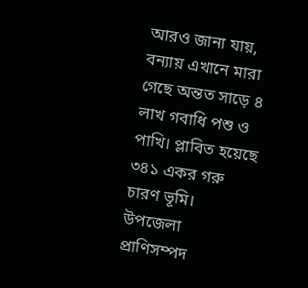আরও জানা যায়, বন্যায় এখানে মারা গেছে অন্তত সাড়ে ৪ লাখ গবাধি পশু ও পাখি। প্লাবিত হয়েছে ৩৪১ একর গরু চারণ ভূমি। উপজেলা প্রাণিসম্পদ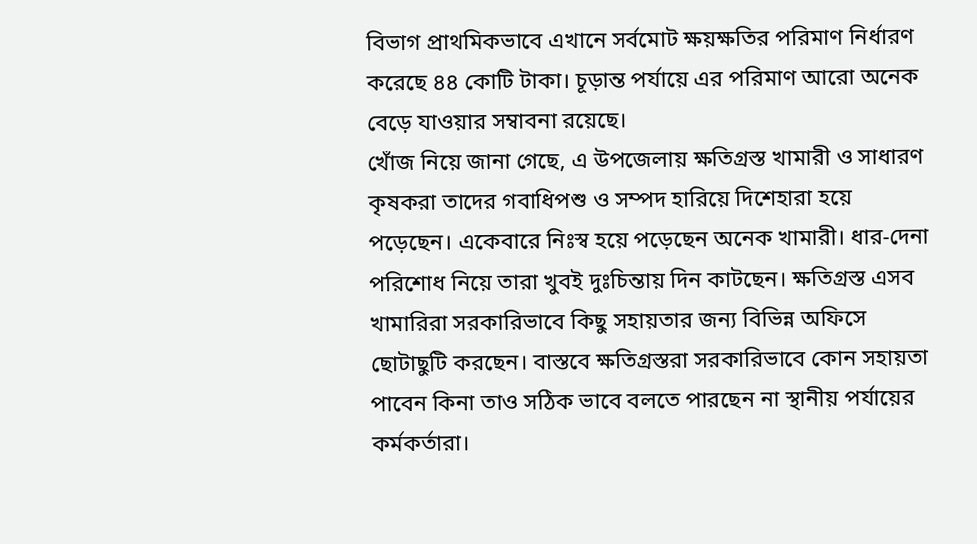বিভাগ প্রাথমিকভাবে এখানে সর্বমোট ক্ষয়ক্ষতির পরিমাণ নির্ধারণ করেছে ৪৪ কোটি টাকা। চূড়ান্ত পর্যায়ে এর পরিমাণ আরো অনেক বেড়ে যাওয়ার সম্বাবনা রয়েছে।
খোঁজ নিয়ে জানা গেছে, এ উপজেলায় ক্ষতিগ্রস্ত খামারী ও সাধারণ কৃষকরা তাদের গবাধিপশু ও সম্পদ হারিয়ে দিশেহারা হয়ে পড়েছেন। একেবারে নিঃস্ব হয়ে পড়েছেন অনেক খামারী। ধার-দেনা পরিশোধ নিয়ে তারা খুবই দুঃচিন্তায় দিন কাটছেন। ক্ষতিগ্রস্ত এসব খামারিরা সরকারিভাবে কিছু সহায়তার জন্য বিভিন্ন অফিসে ছোটাছুটি করছেন। বাস্তবে ক্ষতিগ্রস্তরা সরকারিভাবে কোন সহায়তা পাবেন কিনা তাও সঠিক ভাবে বলতে পারছেন না স্থানীয় পর্যায়ের কর্মকর্তারা।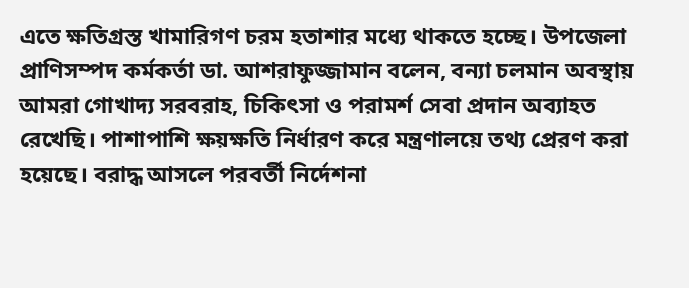এতে ক্ষতিগ্রস্ত খামারিগণ চরম হতাশার মধ্যে থাকতে হচ্ছে। উপজেলা প্রাণিসম্পদ কর্মকর্তা ডা. আশরাফুজ্জামান বলেন, বন্যা চলমান অবস্থায় আমরা গোখাদ্য সরবরাহ, চিকিৎসা ও পরামর্শ সেবা প্রদান অব্যাহত রেখেছি। পাশাপাশি ক্ষয়ক্ষতি নির্ধারণ করে মন্ত্রণালয়ে তথ্য প্রেরণ করা হয়েছে। বরাদ্ধ আসলে পরবর্তী নির্দেশনা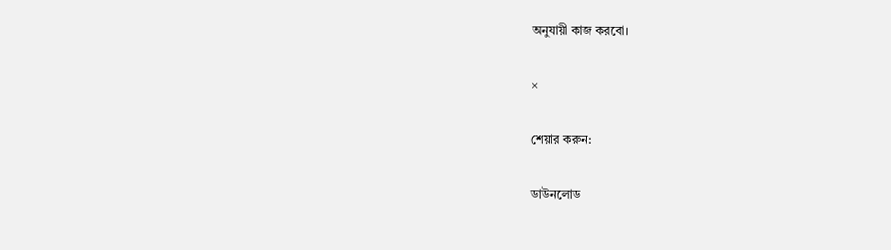অনুযায়ী কাজ করবো।

×

শেয়ার করুন:

ডাউনলোড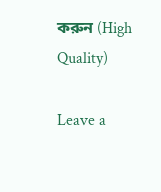করুন (High Quality)

Leave a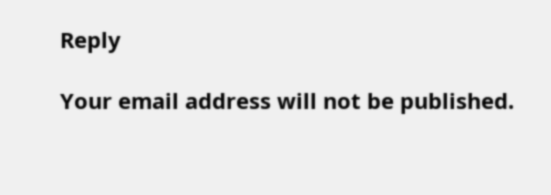Reply

Your email address will not be published.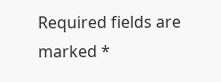Required fields are marked *